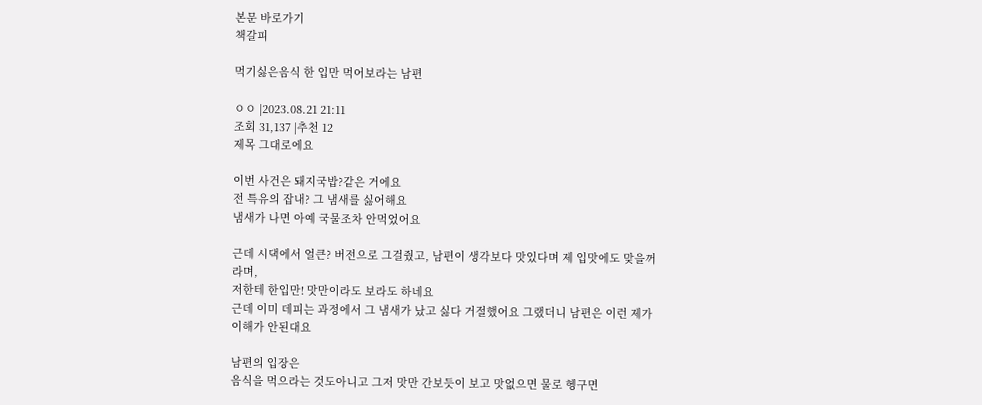본문 바로가기
책갈피

먹기싫은음식 한 입만 먹어보라는 남편

ㅇㅇ |2023.08.21 21:11
조회 31,137 |추천 12
제목 그대로에요

이번 사건은 돼지국밥?같은 거에요
전 특유의 잡내? 그 냄새를 싫어해요
냄새가 나면 아예 국물조차 안먹었어요

근데 시댁에서 얼큰? 버전으로 그걸줬고, 남편이 생각보다 맛있다며 제 입맛에도 맞을꺼라며,
저한테 한입만! 맛만이라도 보라도 하네요
근데 이미 데피는 과정에서 그 냄새가 났고 싫다 거절했어요 그랬더니 남편은 이런 제가 이해가 안된대요

남편의 입장은
음식을 먹으라는 것도아니고 그저 맛만 간보듯이 보고 맛없으면 물로 헹구면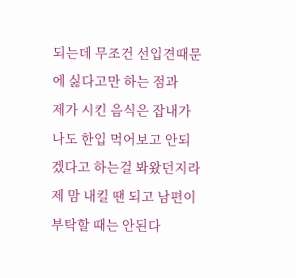되는데 무조건 선입견때문에 싫다고만 하는 점과
제가 시킨 음식은 잡내가 나도 한입 먹어보고 안되겠다고 하는걸 봐왔던지라 제 맘 내킬 땐 되고 남편이 부탁할 때는 안된다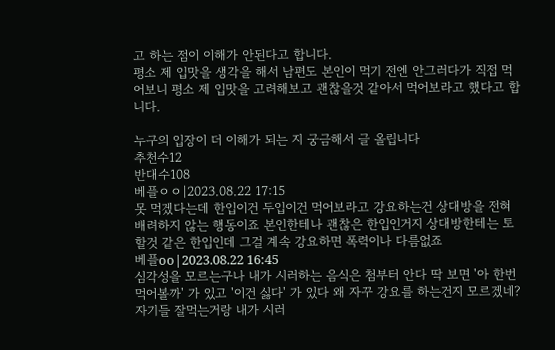고 하는 점이 이해가 안된다고 합니다.
평소 제 입맛을 생각을 해서 남편도 본인이 먹기 전엔 안그러다가 직접 먹어보니 평소 제 입맛을 고려해보고 괜찮을것 같아서 먹어보라고 했다고 합니다.

누구의 입장이 더 이해가 되는 지 궁금해서 글 올립니다
추천수12
반대수108
베플ㅇㅇ|2023.08.22 17:15
못 먹겠다는데 한입이건 두입이건 먹어보라고 강요하는건 상대방을 전혀 배려하지 않는 행동이죠 본인한테나 괜찮은 한입인거지 상대방한테는 토할것 같은 한입인데 그걸 계속 강요하면 폭력이나 다름없죠
베플oo|2023.08.22 16:45
심각성을 모르는구나 내가 시러하는 음식은 첨부터 안다 딱 보면 '아 한번 먹어볼까' 가 있고 '이건 싫다' 가 있다 왜 자꾸 강요를 하는건지 모르겠네? 자기들 잘먹는거랑 내가 시러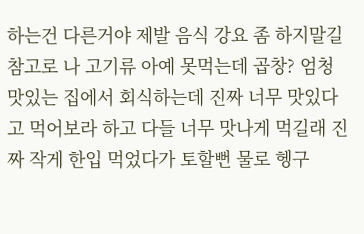하는건 다른거야 제발 음식 강요 좀 하지말길 참고로 나 고기류 아예 못먹는데 곱창? 엄청 맛있는 집에서 회식하는데 진짜 너무 맛있다고 먹어보라 하고 다들 너무 맛나게 먹길래 진짜 작게 한입 먹었다가 토할뻔 물로 헹구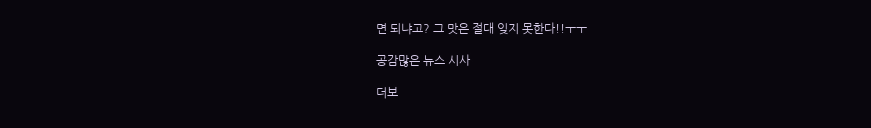면 되냐고? 그 맛은 절대 잊지 못한다!!ㅜㅜ

공감많은 뉴스 시사

더보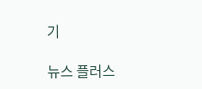기

뉴스 플러스